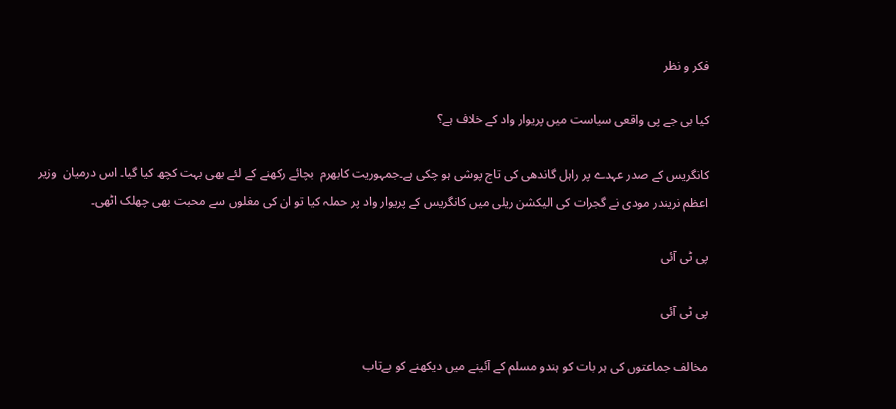فکر و نظر

کیا بی جے پی واقعی سیاست میں پریوار واد کے خلاف ہے؟

کانگریس کے صدر عہدے پر راہل گاندھی کی تاج پوشی ہو چکی ہے۔جمہوریت کابھرم  بچائے رکھنے کے لئے بھی بہت کچھ کیا گیا۔ اس درمیان  وزیر اعظم نریندر مودی نے گجرات کی الیکشن ریلی میں کانگریس کے پریوار واد پر حملہ کیا تو ان کی مغلوں سے محبت بھی چھلک اٹھی۔

پی ٹی آئی

پی ٹی آئی

مخالف جماعتوں کی ہر بات کو ہندو مسلم کے آئینے میں دیکھنے کو بےتاب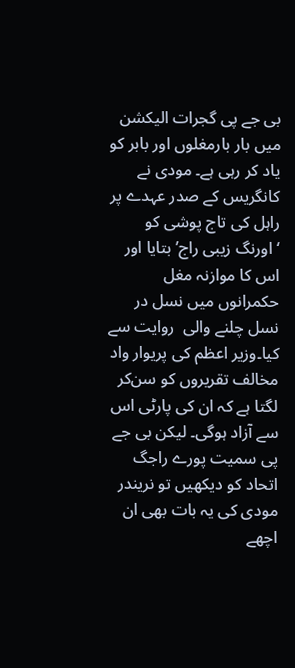بی جے پی گجرات الیکشن میں بار بارمغلوں اور بابر کو یاد کر رہی ہے۔ مودی نے کانگریس کے صدر عہدے پر راہل کی تاج پوشی کو ‘اورنگ زیبی راج’بتایا اور اس کا موازنہ مغل حکمرانوں میں نسل در نسل چلنے والی  روایت سے کیا۔وزیر اعظم کی پریوار واد  مخالف تقریروں کو سن‌کر لگتا ہے کہ ان کی پارٹی اس سے آزاد ہوگی۔ لیکن بی جے پی سمیت پورے راجگ اتحاد کو دیکھیں تو نریندر مودی کی یہ بات بھی ان اچھے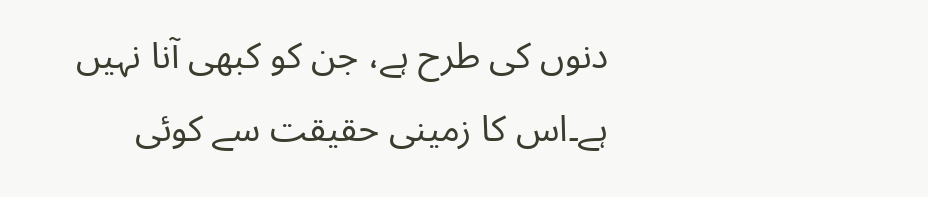دنوں کی طرح ہے، جن کو کبھی آنا نہیں ہے۔اس کا زمینی حقیقت سے کوئی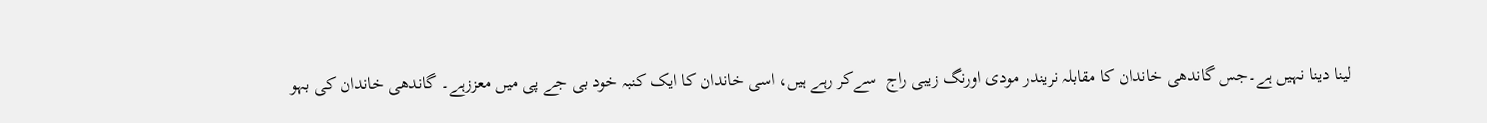لینا دینا نہیں ہے۔جس گاندھی خاندان کا مقابلہ نریندر مودی اورنگ زیبی راج  سےکر رہے ہیں، اسی خاندان کا ایک کنبہ خود بی جے پی میں معززہے۔ گاندھی خاندان کی بہو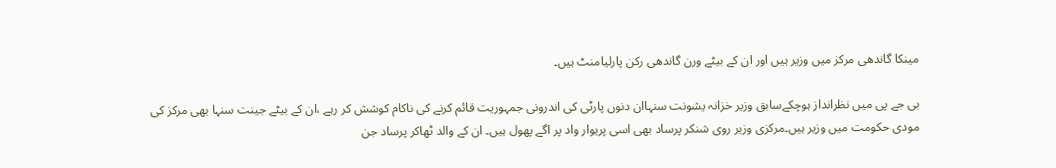مینکا گاندھی مرکز میں وزیر ہیں اور ان کے بیٹے ورن گاندھی رکن پارلیامنٹ ہیں۔

بی جے پی میں نظرانداز ہوچکےسابق وزیر خزانہ یشونت سنہاان دنوں پارٹی کی اندرونی جمہوریت قائم کرنے کی ناکام کوشش کر رہے ،ان کے بیٹے جینت سنہا بھی مرکز کی مودی حکومت میں وزیر ہیں۔مرکزی وزیر روی شنکر پرساد بھی اسی پریوار واد پر اگے پھول ہیں۔ ان کے والد ٹھاکر پرساد جن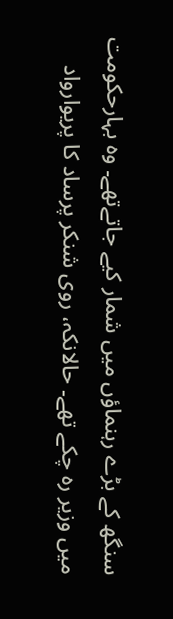سنگھ کے بڑے رہنماؤں میں شمار کیے جاتےتھے۔ وہ بہارحکومت میں وزیر رہ چکے تھے۔ حالانکہ، روی شنکر پرساد کا پریوارواد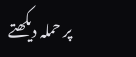پر حملہ دیکھتے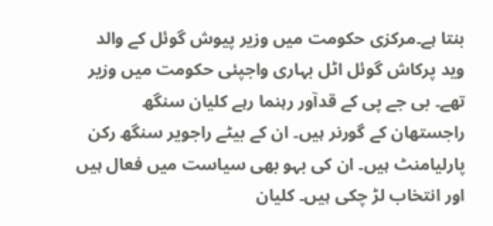بنتا ہے۔مرکزی حکومت میں وزیر پیوش گوئل کے والد وید پرکاش گوئل اٹل بہاری واجپئی حکومت میں وزیر تھے۔ بی جے پی کے قدآور رہنما رہے کلیان سنگھ راجستھان کے گورنر ہیں۔ ان کے بیٹے راجویر سنگھ رکن پارلیامنٹ ہیں۔ ان کی بہو بھی سیاست میں فعال ہیں اور انتخاب لڑ چکی ہیں۔ کلیان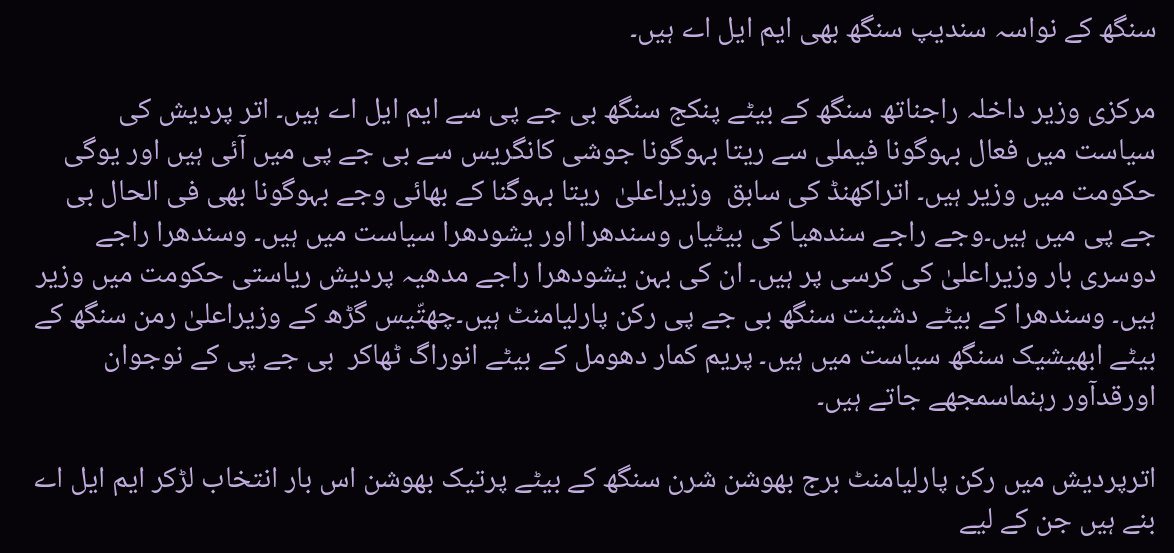سنگھ کے نواسہ سندیپ سنگھ بھی ایم ایل اے ہیں۔

مرکزی وزیر داخلہ راجناتھ سنگھ کے بیٹے پنکج سنگھ بی جے پی سے ایم ایل اے ہیں۔ اتر پردیش کی سیاست میں فعال بہوگونا فیملی سے ریتا بہوگونا جوشی کانگریس سے بی جے پی میں آئی ہیں اور یوگی حکومت میں وزیر ہیں۔ اتراکھنڈ کی سابق  وزیراعلیٰ  ریتا بہوگنا کے بھائی وجے بہوگونا بھی فی الحال بی جے پی میں ہیں۔وجے راجے سندھیا کی بیٹیاں وسندھرا اور یشودھرا سیاست میں ہیں۔ وسندھرا راجے دوسری بار وزیراعلیٰ کی کرسی پر ہیں۔ ان کی بہن یشودھرا راجے مدھیہ پردیش ریاستی حکومت میں وزیر ہیں۔ وسندھرا کے بیٹے دشینت سنگھ بی جے پی رکن پارلیامنٹ ہیں۔چھتّیس گڑھ کے وزیراعلیٰ رمن سنگھ کے بیٹے ابھیشیک سنگھ سیاست میں ہیں۔ پریم کمار دھومل کے بیٹے انوراگ ٹھاکر  بی جے پی کے نوجوان اورقدآور رہنماسمجھے جاتے ہیں۔

اترپردیش میں رکن پارلیامنٹ برج بھوشن شرن سنگھ کے بیٹے پرتیک بھوشن اس بار انتخاب لڑ‌کر ایم ایل اے بنے ہیں جن کے لیے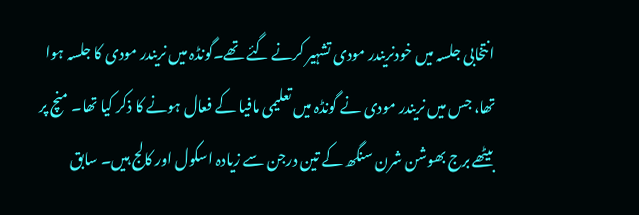انتخابی جلسہ میں خودنریندر مودی تشہیر کرنے گئے تھے۔گونڈہ میں نریندر مودی کا جلسہ ہوا تھا، جس میں نریندر مودی نے گونڈہ میں تعلیمی مافیا کے فعال ہونے کا ذکر کیا تھا۔ منچ پر بیٹھے برج بھوشن شرن سنگھ کے تین درجن سے زیادہ اسکول اور کالج ہیں۔ سابق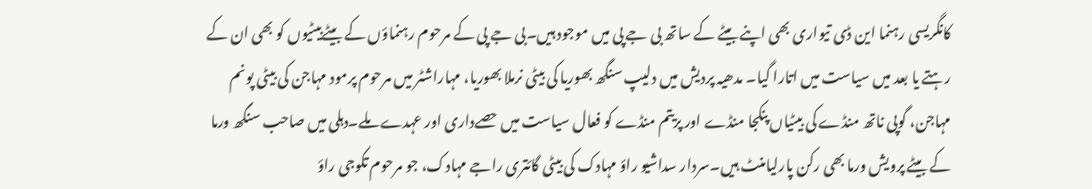کانگریسی رہنما این ڈی تیواری بھی اپنے بیٹے کے ساتھ بی جے پی میں موجود ہیں۔بی جے پی کے مرحوم رہنماؤں کے بیٹےبیٹیوں کو بھی ان کے رہتے یا بعد میں سیاست میں اتارا گیا۔ مدھیہ پردیش میں دلیپ سنگھ بھوریا کی بیٹی نرملا بھوریا، مہاراشٹر میں مرحوم پرمود مہاجن کی بیٹی پونم مہاجن، گوپی ناتھ منڈے کی بیٹیاں پنکجا منڈے اور پریتم منڈے کو فعال سیاست میں حصےداری اور عہدے ملے۔دہلی میں صاحب سنگھ ورما کے بیٹے پرویش ورما بھی رکن پارلیامنٹ ہیں۔سردار سداشیو راؤ مہادک کی بیٹی گائتری راجے مہادک، جو مرحوم تکوجی راؤ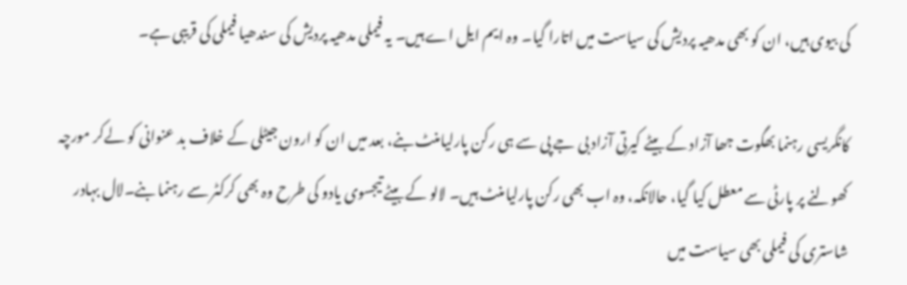کی بیوی ہیں، ان کو بھی مدھیہ پردیش کی سیاست میں اتارا گیا۔ وہ ایم ایل اے ہیں۔ یہ فیملی مدھیہ پردیش کی سندھیا فیملی کی قریبی ہے۔

کانگریسی رہنما بھگوت جھا آزاد کے بیٹے کیرتی آزاد بی جے پی سے ہی رکن پارلیامنٹ بنے، بعد میں ان کو ارون جیٹلی کے خلاف بد عنوانی کو لےکر مورچہ کھولنے پر پارٹی سے معطل کیا گیا، حالانکہ، وہ اب بھی رکن پارلیامنٹ ہیں۔ لالو کے بیٹے تیجسوی یادو کی طرح وہ بھی کرکٹر سے رہنما بنے۔لال بہادر شاستری کی فیملی بھی سیاست میں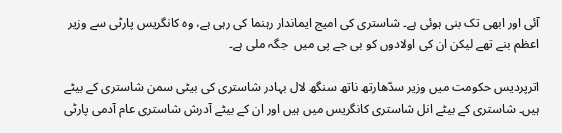آئی اور ابھی تک بنی ہوئی ہے۔ شاستری کی امیج ایماندار رہنما کی رہی ہے، وہ کانگریس پارٹی سے وزیر اعظم بنے تھے لیکن ان کی اولادوں کو بی جے پی میں  جگہ ملی ہے۔

اترپردیس حکومت میں وزیر سدّھارتھ ناتھ سنگھ لال بہادر شاستری کی بیٹی سمن شاستری کے بیٹے ہیں۔ شاستری کے بیٹے انل شاستری کانگریس میں ہیں اور ان کے بیٹے آدرش شاستری عام آدمی پارٹی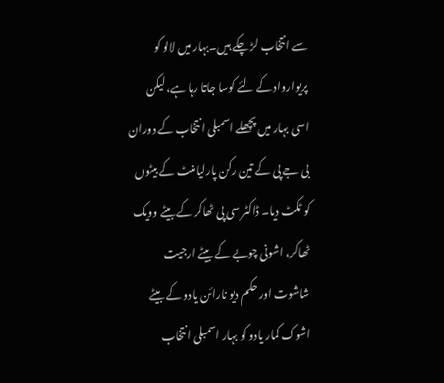سے انتخاب لڑ چکے ہیں۔بہار میں لالو کو پریوارواد کے لئے کوسا جاتا رہا ہے، لیکن اسی بہار میں پچھلے اسمبلی انتخاب کے دوران بی جے پی کے تین رکن پارلیامنٹ کے بیٹوں کو ٹکٹ دیا۔ ڈاکٹر سی پی ٹھاکر کے بیٹے وویک ٹھاکر، اشونی چوبے کے بیٹے ارجیت شاشوت اور حکم دیو نارائن یادو کے بیٹے اشوک کمار یادو کو بہار اسمبلی انتخاب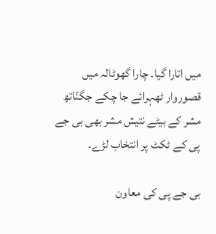میں اتارا گیا۔ چارا گھوٹالہ میں قصوروار ٹھہرائے جا چکے جگنّاتھ مشر کے بیٹے نتیش مشر بھی بی جے پی کے ٹکٹ پر انتخاب لڑے۔

بی جے پی کی معاون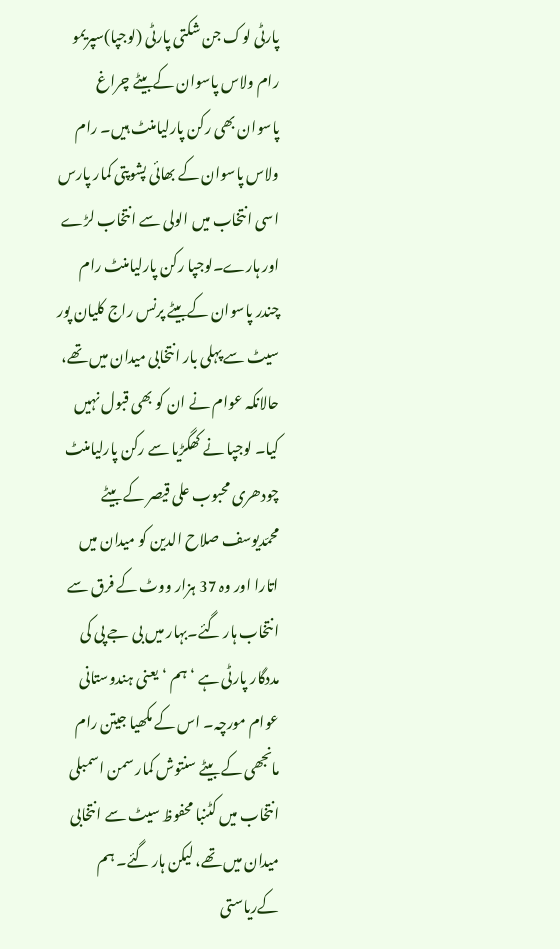پارٹی لوک جن شکتی پارٹی (لوجپا)سپریمو رام ولاس پاسوان کےبیٹے چراغ پاسوان بھی رکن پارلیامنٹ ہیں۔ رام ولاس پاسوان کے بھائی پشوپتی کمار پارس اسی انتخاب میں الولی سے انتخاب لڑے اور ہارے۔لوجپا رکن پارلیامنٹ رام چندر پاسوان کےبیٹے پرنس راج کلیان پور سیٹ سے پہلی بار انتخابی میدان میں تھے، حالانکہ عوام نے ان کو بھی قبول نہیں کیا۔ لوجپا نے کھگڑیا سے رکن پارلیامنٹ چودھری محبوب علی قیصر کے بیٹے محمّدیوسف صلاح الدین کو میدان میں اتارا اور وہ 37 ہزار ووٹ کے فرق سے انتخاب ہار گئے۔بہار میں بی جے پی کی مددگار پارٹی ہے ‘ ہم ‘ یعنی ہندوستانی عوام مورچہ۔ اس کے مکھیا جیتن رام مانجھی کے بیٹے سنتوش کمار سمن اسمبلی انتخاب میں کٹنبا محفوظ سیٹ سے انتخابی میدان میں تھے، لیکن ہار گئے۔ ہم کےریاستی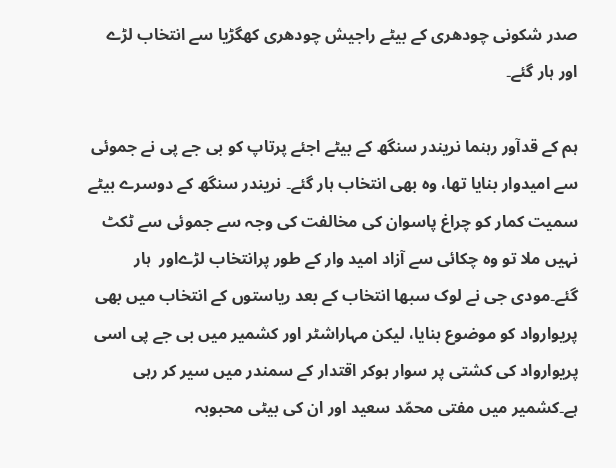صدر شکونی چودھری کے بیٹے راجیش چودھری کھگڑیا سے انتخاب لڑے اور ہار گئے۔

ہم کے قدآور رہنما نریندر سنگھ کے بیٹے اجئے پرتاپ کو بی جے پی نے جموئی سے امیدوار بنایا تھا، وہ بھی انتخاب ہار گئے۔ نریندر سنگھ کے دوسرے بیٹے سمیت کمار کو چراغ پاسوان کی مخالفت کی وجہ سے جموئی سے ٹکٹ نہیں ملا تو وہ چکائی سے آزاد امید وار کے طور پرانتخاب لڑےاور  ہار گئے۔مودی جی نے لوک سبھا انتخاب کے بعد ریاستوں کے انتخاب میں بھی پریوارواد کو موضوع بنایا، لیکن مہاراشٹر اور کشمیر میں بی جے پی اسی پریوارواد کی کشتی پر سوار ہوکر اقتدار کے سمندر میں سیر کر رہی ہے۔کشمیر میں مفتی محمّد سعید اور ان کی بیٹی محبوبہ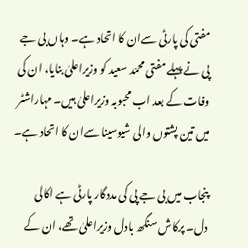مفتی کی پارٹی سےان کا اتحاد ہے۔ وہاں بی جے پی نے پہلے مفتی محمّد سعید کو وزیراعلیٰ بنایا، ان کی وفات کے بعد اب محبوبہ وزیراعلیٰ ہیں۔ مہاراشٹر میں تین پشتوں والی شیوسینا سےان کا اتحاد ہے۔

پنجاب میں بی جے پی کی مددگار پارٹی ہے اکالی دل۔ پرکاش سنگھ بادل وزیراعلیٰ تھے، ان کے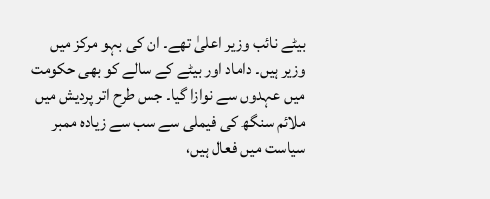بیٹے نائب وزیر اعلیٰ تھے۔ ان کی بہو مرکز میں وزیر ہیں۔ داماد اور بیٹے کے سالے کو بھی حکومت میں عہدوں سے نوازا گیا۔ جس طرح اتر پردیش میں ملائم سنگھ کی فیملی سے سب سے زیادہ ممبر سیاست میں فعال ہیں،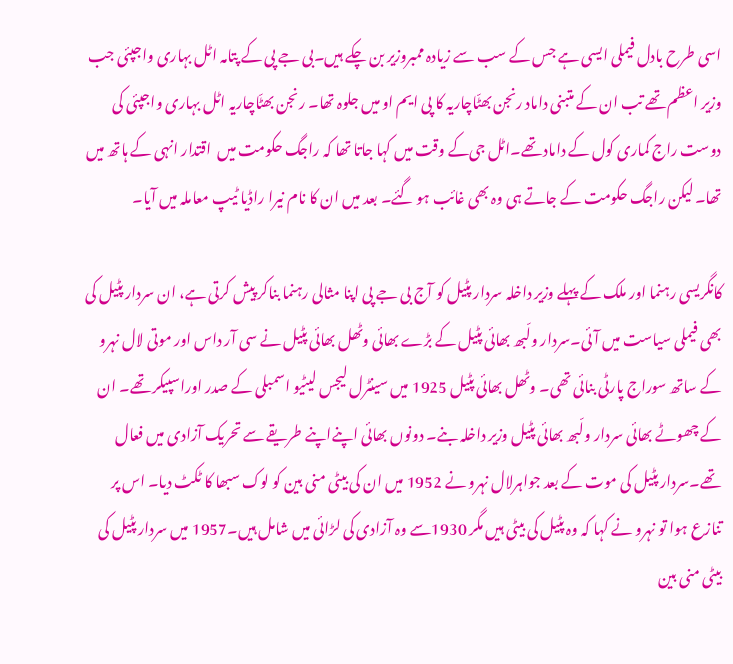اسی طرح بادل فیملی ایسی ہے جس کے سب سے زیادہ ممبروزیر بن چکے ہیں۔بی جے پی کے پتامہ اٹل بہاری واجپئی جب وزیر اعظم تھے تب ان کے متبنی داماد رنجن بھٹّاچاریہ کا پی ایم او میں جلوہ تھا۔ رنجن بھٹّاچاریہ اٹل بہاری واجپئی کی دوست راج کماری کول کے داماد تھے۔اٹل جی‌کے وقت میں کہا جاتا تھا کہ راجگ حکومت میں  اقتدار انہی کے ہاتھ میں تھا۔ لیکن راجگ حکومت کے جاتے ہی وہ بھی غائب ہو گئے۔ بعد میں ان کا نام نیرا راڈیا ٹیپ معاملہ میں آیا۔

کانگریسی رہنما اور ملک کے پہلے وزیر داخلہ سردار پٹیل کو آج بی جے پی اپنا مثالی رہنما بناکر پیش کرتی ہے، ان سردار پٹیل کی بھی فیملی سیاست میں آئی۔سردار ولّبھ بھائی پٹیل کے بڑے بھائی وٹھل بھائی پٹیل نے سی آر داس اور موتی لال نہرو کے ساتھ سوراج پارٹی بنائی تھی۔ وٹھل بھائی پٹیل 1925 میں سینٹرل لیجس لیٹیو اسمبلی کے صدر اوراسپیکر تھے۔ ان کے چھوٹے بھائی سردار ولّبھ بھائی پٹیل وزیر داخلہ بنے۔ دونوں بھائی اپنےاپنے طریقے سے تحریک آزادی میں فعال تھے۔سردار پٹیل کی موت کے بعد جواہرلال نہرو نے 1952 میں ان کی بیٹی منی بین کو لوک سبھا کا ٹکٹ دیا۔ اس پر تنازع ہوا تو نہرو نے کہا کہ وہ پٹیل کی بیٹی ہیں مگر 1930سے وہ آزادی کی لڑائی میں شامل ہیں۔1957 میں سردار پٹیل کی بیٹی منی بین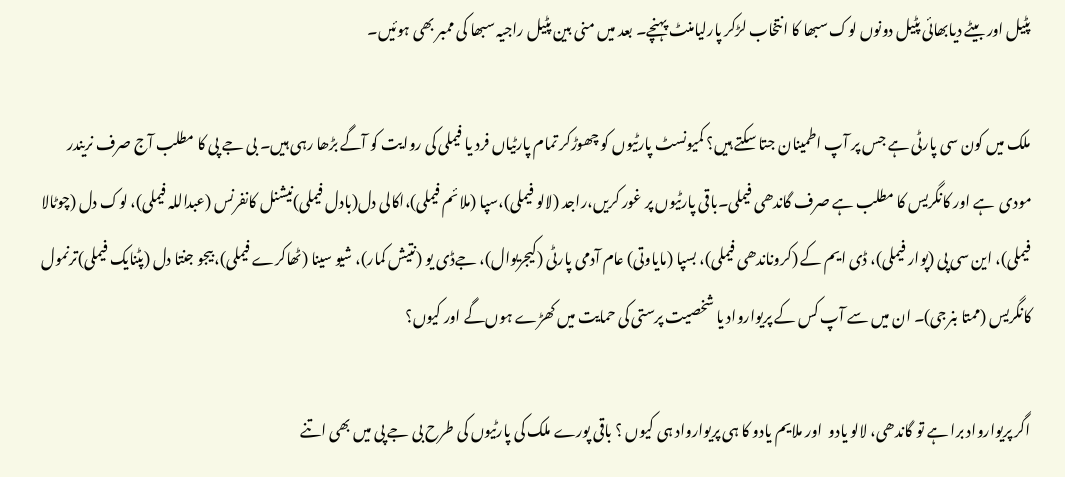پٹیل اور بیٹے دیابھائی پٹیل دونوں لوک سبھا کا انتخاب لڑ‌کر پارلیامنٹ پہنچے۔ بعد میں منی بین پٹیل راجیہ سبھا کی ممبر بھی ہوئیں۔

ملک میں کون سی پارٹی ہے جس پر آپ اطمینان جتا سکتے ہیں؟ کمیونسٹ پارٹیوں کو چھوڑ‌کر تمام پارٹیاں فرد یا فیملی کی روایت کو آگے بڑھا رہی ہیں۔ بی جے پی کا مطلب آج صرف نریندر مودی  ہے اور کانگریس کا مطلب ہے صرف گاندھی فیملی۔باقی پارٹیوں پر غور کریں،راجد (لالو فیملی)،سپا (ملائم فیملی)،اکالی دل(بادل فیملی)نیشنل کانفرنس (عبداللہ فیملی)، لوک دل (چوٹالا فیملی)، این سی پی (پوار فیملی)، ڈی ایم کے (کروناندھی فیملی)، بسپا (مایاوتی) عام آدمی پارٹی (کیجریوال)، جےڈی یو (نتیش کمار)، شیو سینا (ٹھاکرے فیملی)، بیجو جنتا دل (پٹنایک فیملی)ترنمول کانگریس (ممتا بنرجی)۔ ان میں سے آپ کس کے پریوارواد یا شخصیت پرستی کی حمایت میں کھڑے ہوں‌گے اور کیوں؟

اگر پریوارواد برا ہے تو گاندھی، لالو یادو  اور ملایم یادو کا ہی پریوارواد ہی کیوں ؟ باقی پورے ملک کی پارٹیوں کی طرح بی جے پی میں بھی اتنے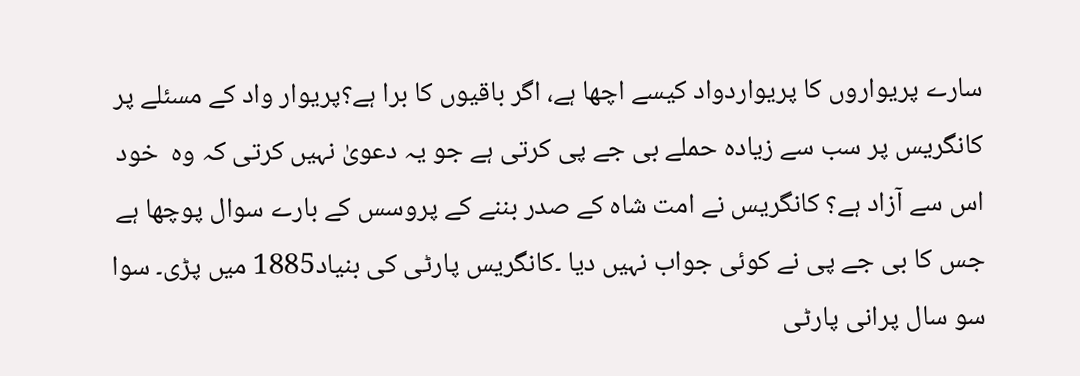سارے پریواروں کا پریواردواد کیسے اچھا ہے، اگر باقیوں کا برا ہے؟پریوار واد کے مسئلے پر کانگریس پر سب سے زیادہ حملے بی جے پی کرتی ہے جو یہ دعویٰ نہیں کرتی کہ وہ  خود اس سے آزاد ہے؟ کانگریس نے امت شاہ کے صدر بننے کے پروسس کے بارے سوال پوچھا ہے جس کا بی جے پی نے کوئی جواب نہیں دیا ۔کانگریس پارٹی کی بنیاد1885 میں پڑی۔ سوا سو سال پرانی پارٹی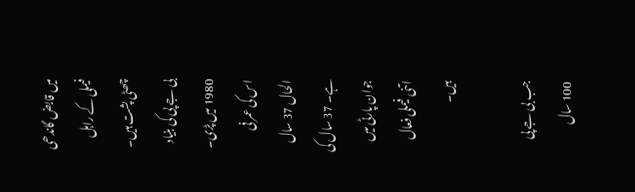میں قابض گاندھی فیملی کے راہل چھٹی پشت ہیں۔ بی جے پی کی بنیاد 1980 میں پڑی۔ اس کی عمر فی الحال 37 سال ہے۔ 37 سال کی جوان پارٹی میں اتنی فیملی فعال ہیں۔

جب بی جے پی 100 سال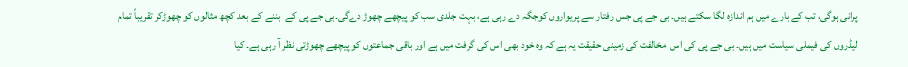پرانی ہوگی، تب کے بارے میں ہم اندازہ لگا سکتے ہیں۔ بی جے پی جس رفتار سے پریواروں کوجگہ دے رہی ہے، بہت جلدی سب کو پیچھے چھوڑ دے‌گی۔بی جے پی کے  بننے کے بعد کچھ مثالوں کو چھوڑ‌کر تقریباً تمام لیڈروں کی فیملی سیاست میں ہیں۔ بی جے پی کی اس  مخالفت کی زمینی حقیقت یہ ہے کہ وہ خود بھی اس کی گرفت میں ہے اور باقی جماعتوں کو پیچھے چھوڑتی نظر آ رہی ہے۔ کیا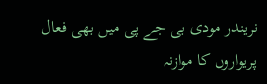نریندر مودی بی جے پی میں بھی فعال پریواروں کا موازنہ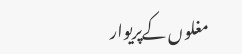مغلوں کےپریوار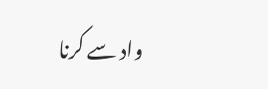واد سے کرنا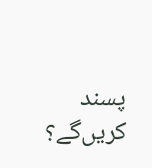پسند کریں‌گے؟